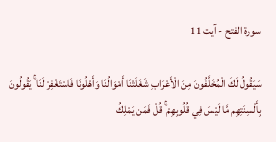سورة الفتح - آیت 11

سَيَقُولُ لَكَ الْمُخَلَّفُونَ مِنَ الْأَعْرَابِ شَغَلَتْنَا أَمْوَالُنَا وَأَهْلُونَا فَاسْتَغْفِرْ لَنَا ۚ يَقُولُونَ بِأَلْسِنَتِهِم مَّا لَيْسَ فِي قُلُوبِهِمْ ۚ قُلْ فَمَن يَمْلِكُ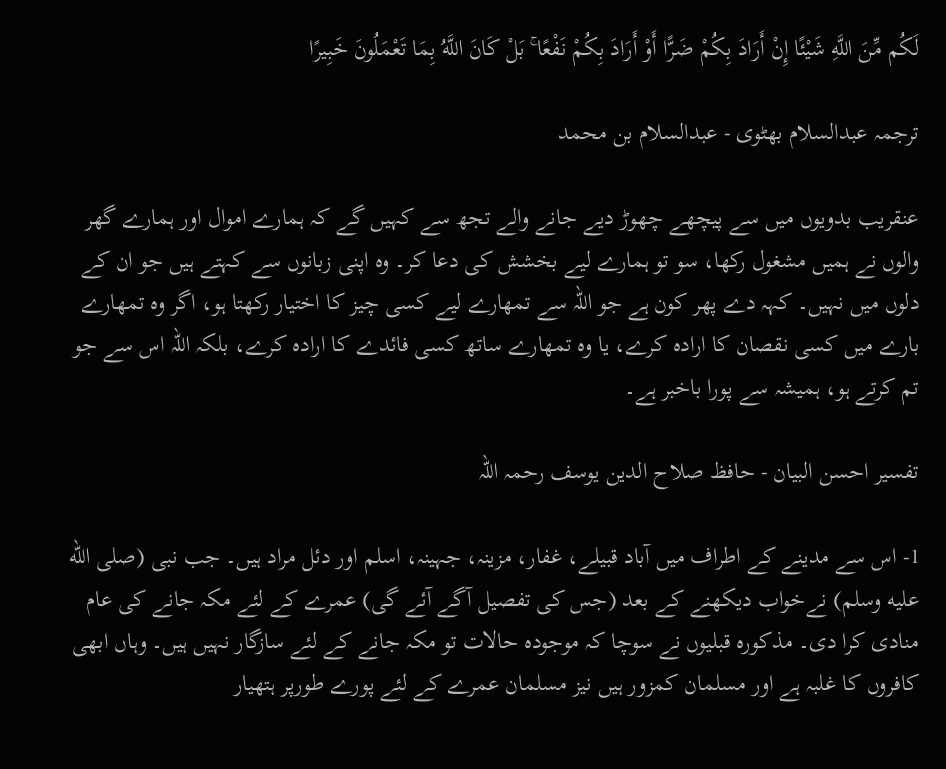لَكُم مِّنَ اللَّهِ شَيْئًا إِنْ أَرَادَ بِكُمْ ضَرًّا أَوْ أَرَادَ بِكُمْ نَفْعًا ۚ بَلْ كَانَ اللَّهُ بِمَا تَعْمَلُونَ خَبِيرًا

ترجمہ عبدالسلام بھٹوی - عبدالسلام بن محمد

عنقریب بدویوں میں سے پیچھے چھوڑ دیے جانے والے تجھ سے کہیں گے کہ ہمارے اموال اور ہمارے گھر والوں نے ہمیں مشغول رکھا، سو تو ہمارے لیے بخشش کی دعا کر۔ وہ اپنی زبانوں سے کہتے ہیں جو ان کے دلوں میں نہیں۔ کہہ دے پھر کون ہے جو اللہ سے تمھارے لیے کسی چیز کا اختیار رکھتا ہو، اگر وہ تمھارے بارے میں کسی نقصان کا ارادہ کرے، یا وہ تمھارے ساتھ کسی فائدے کا ارادہ کرے، بلکہ اللہ اس سے جو تم کرتے ہو، ہمیشہ سے پورا باخبر ہے۔

تفسیر احسن البیان - حافظ صلاح الدین یوسف رحمہ اللہ

1- اس سے مدینے کے اطراف میں آباد قبیلے، غفار، مزینہ، جہینہ، اسلم اور دئل مراد ہیں۔ جب نبی (صلى الله عليه وسلم) نےخواب دیکھنے کے بعد (جس کی تفصیل آگے آئے گی) عمرے کے لئے مکہ جانے کی عام منادی کرا دی۔ مذکورہ قبلیوں نے سوچا کہ موجودہ حالات تو مکہ جانے کے لئے سازگار نہیں ہیں۔ وہاں ابھی کافروں کا غلبہ ہے اور مسلمان کمزور ہیں نیز مسلمان عمرے کے لئے پورے طورپر ہتھیار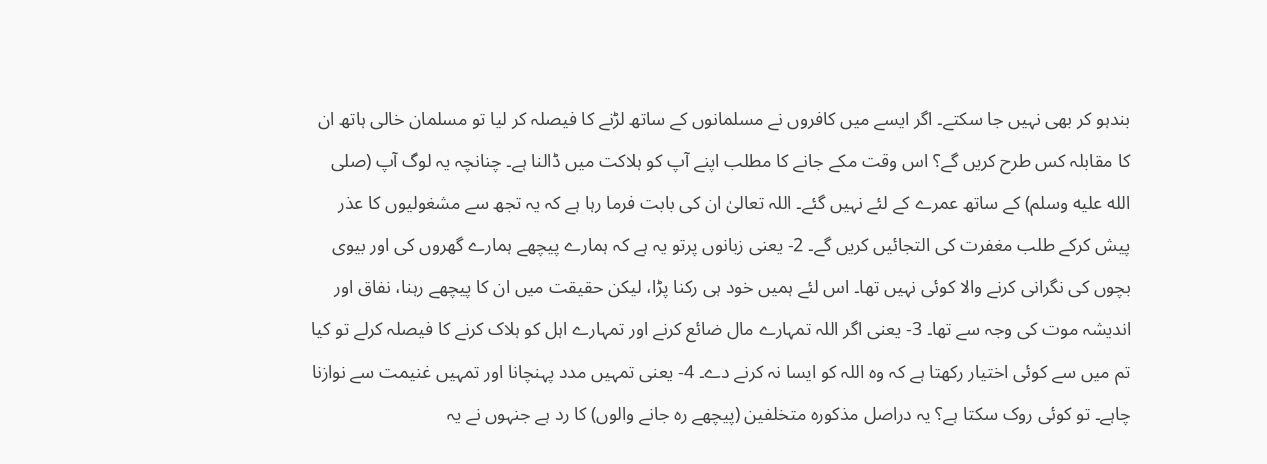بندہو کر بھی نہیں جا سکتے۔ اگر ایسے میں کافروں نے مسلمانوں کے ساتھ لڑنے کا فیصلہ کر لیا تو مسلمان خالی ہاتھ ان کا مقابلہ کس طرح کریں گے؟ اس وقت مکے جانے کا مطلب اپنے آپ کو ہلاکت میں ڈالنا ہے۔ چنانچہ یہ لوگ آپ (صلى الله عليه وسلم) کے ساتھ عمرے کے لئے نہیں گئے۔ اللہ تعالیٰ ان کی بابت فرما رہا ہے کہ یہ تجھ سے مشغولیوں کا عذر پیش کرکے طلب مغفرت کی التجائیں کریں گے۔ 2- یعنی زبانوں پرتو یہ ہے کہ ہمارے پیچھے ہمارے گھروں کی اور بیوی بچوں کی نگرانی کرنے والا کوئی نہیں تھا۔ اس لئے ہمیں خود ہی رکنا پڑا، لیکن حقیقت میں ان کا پیچھے رہنا، نفاق اور اندیشہ موت کی وجہ سے تھا۔ 3- یعنی اگر اللہ تمہارے مال ضائع کرنے اور تمہارے اہل کو ہلاک کرنے کا فیصلہ کرلے تو کیا تم میں سے کوئی اختیار رکھتا ہے کہ وہ اللہ کو ایسا نہ کرنے دے۔ 4- یعنی تمہیں مدد پہنچانا اور تمہیں غنیمت سے نوازنا چاہے۔ تو کوئی روک سکتا ہے؟ یہ دراصل مذکورہ متخلفین (پیچھے رہ جانے والوں) کا رد ہے جنہوں نے یہ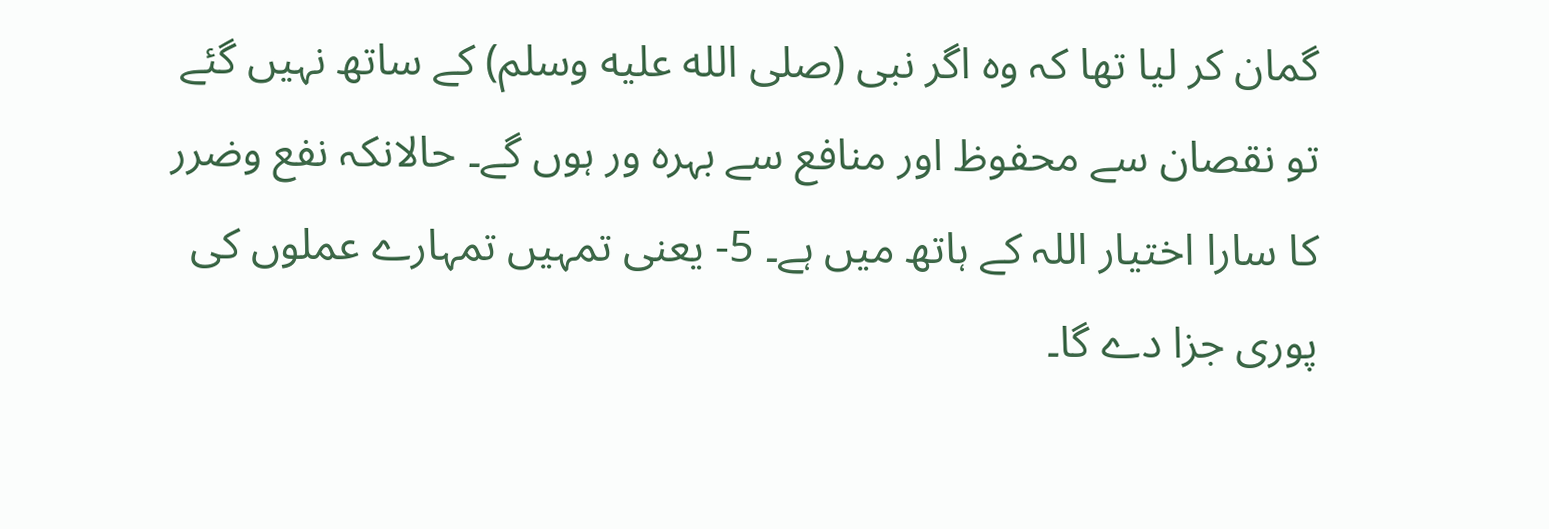گمان کر لیا تھا کہ وہ اگر نبی (صلى الله عليه وسلم) کے ساتھ نہیں گئے تو نقصان سے محفوظ اور منافع سے بہرہ ور ہوں گے۔ حالانکہ نفع وضرر کا سارا اختیار اللہ کے ہاتھ میں ہے۔ 5- یعنی تمہیں تمہارے عملوں کی پوری جزا دے گا۔